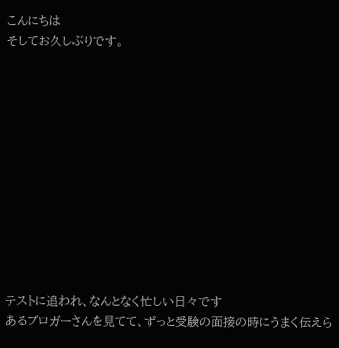こんにちは
そしてお久しぶりです。












テストに追われ、なんとなく忙しい日々です
あるブロガーさんを見てて、ずっと受験の面接の時にうまく伝えら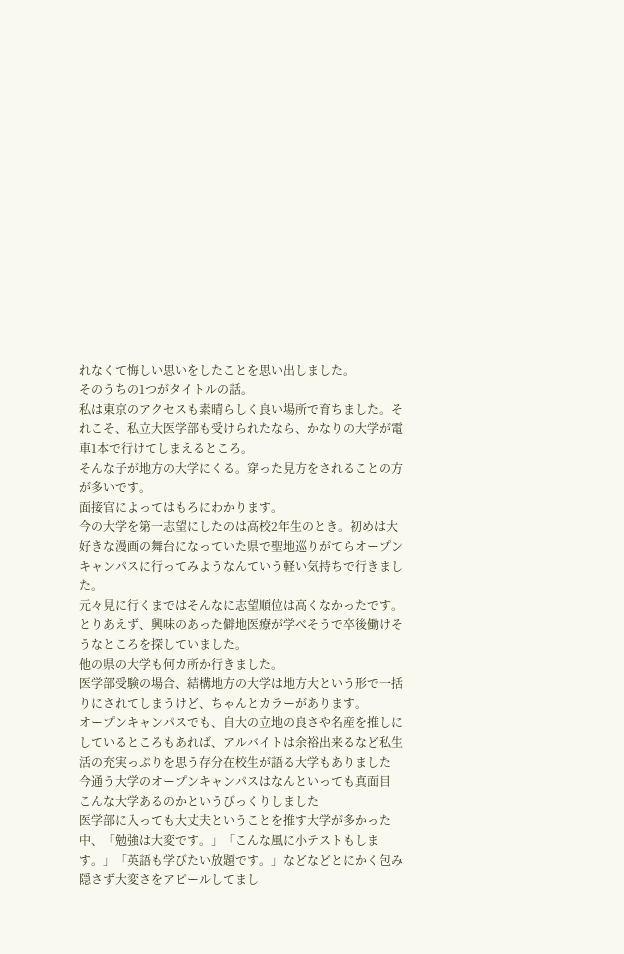れなくて悔しい思いをしたことを思い出しました。
そのうちの1つがタイトルの話。
私は東京のアクセスも素晴らしく良い場所で育ちました。それこそ、私立大医学部も受けられたなら、かなりの大学が電車1本で行けてしまえるところ。
そんな子が地方の大学にくる。穿った見方をされることの方が多いです。
面接官によってはもろにわかります。
今の大学を第一志望にしたのは高校2年生のとき。初めは大好きな漫画の舞台になっていた県で聖地巡りがてらオープンキャンパスに行ってみようなんていう軽い気持ちで行きました。
元々見に行くまではそんなに志望順位は高くなかったです。とりあえず、興味のあった僻地医療が学べそうで卒後働けそうなところを探していました。
他の県の大学も何カ所か行きました。
医学部受験の場合、結構地方の大学は地方大という形で一括りにされてしまうけど、ちゃんとカラーがあります。
オープンキャンパスでも、自大の立地の良さや名産を推しにしているところもあれば、アルバイトは余裕出来るなど私生活の充実っぷりを思う存分在校生が語る大学もありました
今通う大学のオープンキャンパスはなんといっても真面目
こんな大学あるのかというびっくりしました
医学部に入っても大丈夫ということを推す大学が多かった中、「勉強は大変です。」「こんな風に小テストもします。」「英語も学びたい放題です。」などなどとにかく包み隠さず大変さをアピールしてまし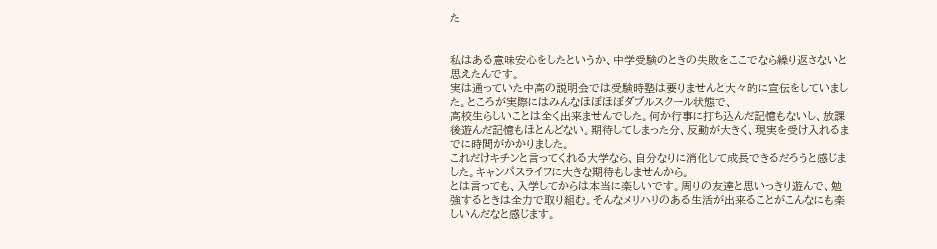た


私はある意味安心をしたというか、中学受験のときの失敗をここでなら繰り返さないと思えたんです。
実は通っていた中高の説明会では受験時塾は要りませんと大々的に宣伝をしていました。ところが実際にはみんなほぼほぼダブルスクール状態で、
高校生らしいことは全く出来ませんでした。何か行事に打ち込んだ記憶もないし、放課後遊んだ記憶もほとんどない。期待してしまった分、反動が大きく、現実を受け入れるまでに時間がかかりました。
これだけキチンと言ってくれる大学なら、自分なりに消化して成長できるだろうと感じました。キャンパスライフに大きな期待もしませんから。
とは言っても、入学してからは本当に楽しいです。周りの友達と思いっきり遊んで、勉強するときは全力で取り組む。そんなメリハリのある生活が出来ることがこんなにも楽しいんだなと感じます。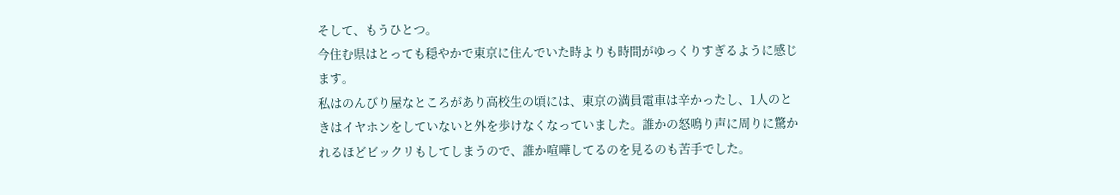そして、もうひとつ。
今住む県はとっても穏やかで東京に住んでいた時よりも時間がゆっくりすぎるように感じます。
私はのんびり屋なところがあり高校生の頃には、東京の満員電車は辛かったし、1人のときはイヤホンをしていないと外を歩けなくなっていました。誰かの怒鳴り声に周りに驚かれるほどビックリもしてしまうので、誰か喧嘩してるのを見るのも苦手でした。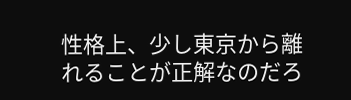性格上、少し東京から離れることが正解なのだろ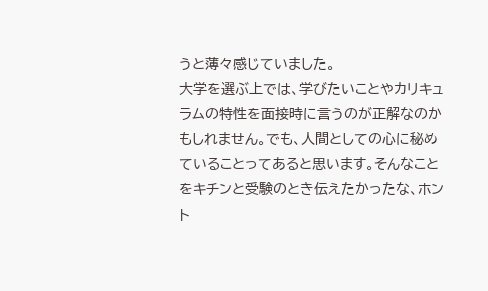うと薄々感じていました。
大学を選ぶ上では、学びたいことやカリキュラムの特性を面接時に言うのが正解なのかもしれません。でも、人間としての心に秘めていることってあると思います。そんなことをキチンと受験のとき伝えたかったな、ホント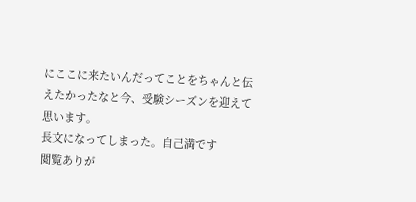にここに来たいんだってことをちゃんと伝えたかったなと今、受験シーズンを迎えて思います。
長文になってしまった。自己満です
閲覧ありが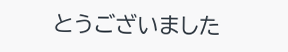とうございました